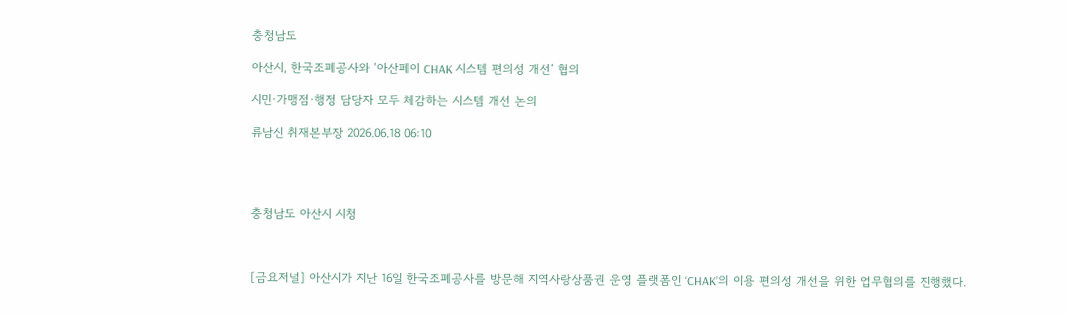충청남도

아산시, 한국조폐공사와 ‘아산페이 CHAK 시스템 편의성 개선’ 협의

시민·가맹점·행정 담당자 모두 체감하는 시스템 개선 논의

류남신 취재본부장 2026.06.18 06:10




충청남도 아산시 시청



[금요저널] 아산시가 지난 16일 한국조폐공사를 방문해 지역사랑상품권 운영 플랫폼인 ‘CHAK’의 이용 편의성 개선을 위한 업무협의를 진행했다.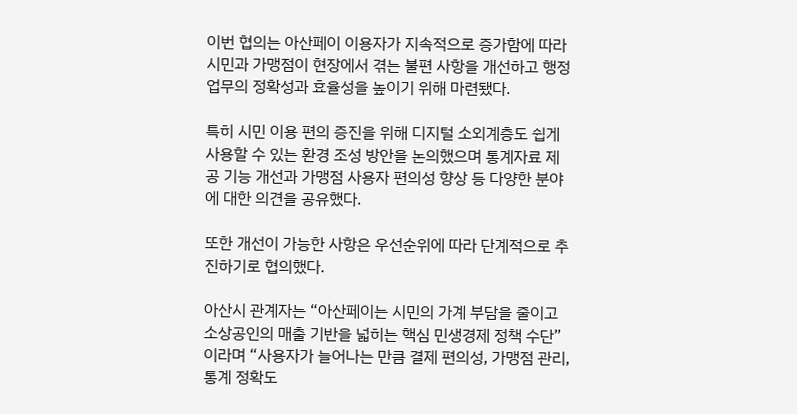이번 협의는 아산페이 이용자가 지속적으로 증가함에 따라 시민과 가맹점이 현장에서 겪는 불편 사항을 개선하고 행정 업무의 정확성과 효율성을 높이기 위해 마련됐다.

특히 시민 이용 편의 증진을 위해 디지털 소외계층도 쉽게 사용할 수 있는 환경 조성 방안을 논의했으며 통계자료 제공 기능 개선과 가맹점 사용자 편의성 향상 등 다양한 분야에 대한 의견을 공유했다.

또한 개선이 가능한 사항은 우선순위에 따라 단계적으로 추진하기로 협의했다.

아산시 관계자는 “아산페이는 시민의 가계 부담을 줄이고 소상공인의 매출 기반을 넓히는 핵심 민생경제 정책 수단”이라며 “사용자가 늘어나는 만큼 결제 편의성, 가맹점 관리, 통계 정확도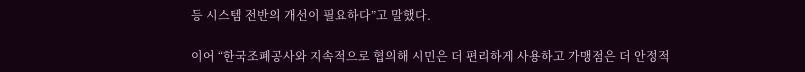등 시스템 전반의 개선이 필요하다”고 말했다.

이어 “한국조폐공사와 지속적으로 협의해 시민은 더 편리하게 사용하고 가맹점은 더 안정적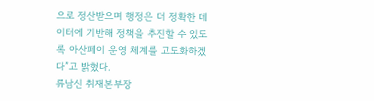으로 정산받으며 행정은 더 정확한 데이터에 기반해 정책을 추진할 수 있도록 아산페이 운영 체계를 고도화하겠다”고 밝혔다.
류남신 취재본부장